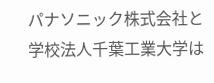パナソニック株式会社と学校法人千葉工業大学は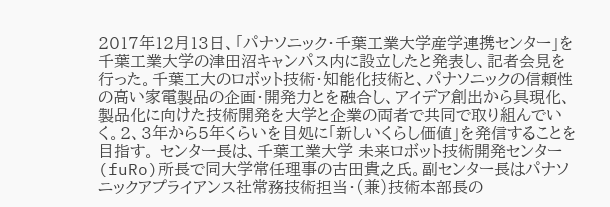2017年12月13日、「パナソニック・千葉工業大学産学連携センター」を千葉工業大学の津田沼キャンパス内に設立したと発表し、記者会見を行った。千葉工大のロボット技術・知能化技術と、パナソニックの信頼性の高い家電製品の企画・開発力とを融合し、アイデア創出から具現化、製品化に向けた技術開発を大学と企業の両者で共同で取り組んでいく。2、3年から5年くらいを目処に「新しいくらし価値」を発信することを目指す。 センター長は、千葉工業大学 未来ロボット技術開発センター(fuRo)所長で同大学常任理事の古田貴之氏。副センター長はパナソニックアプライアンス社常務技術担当・(兼)技術本部長の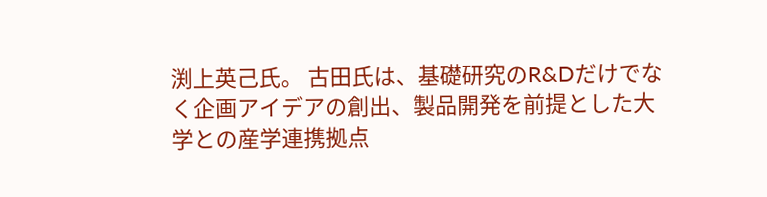渕上英己氏。 古田氏は、基礎研究のR&Dだけでなく企画アイデアの創出、製品開発を前提とした大学との産学連携拠点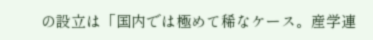の設立は「国内では極めて稀なケース。産学連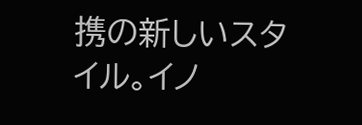携の新しいスタイル。イノ